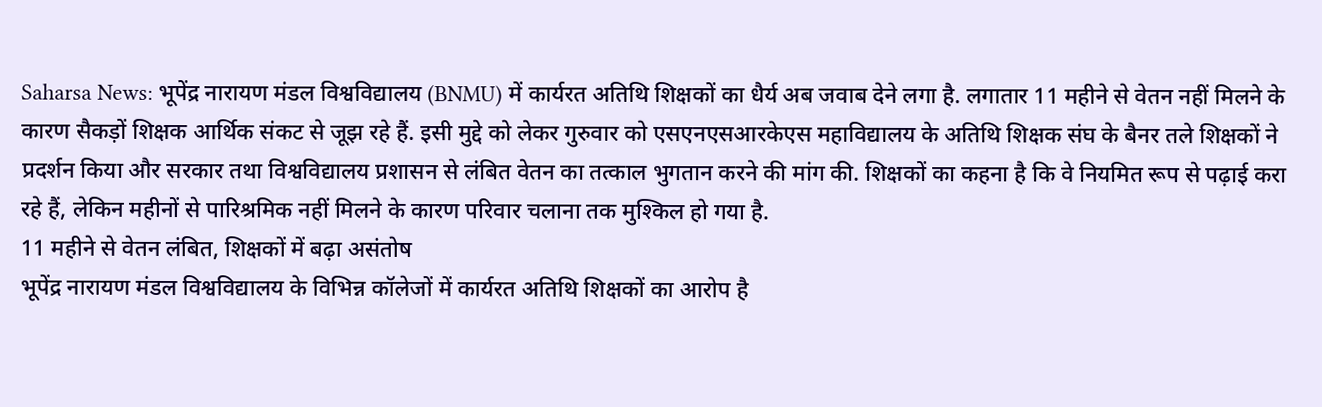Saharsa News: भूपेंद्र नारायण मंडल विश्वविद्यालय (BNMU) में कार्यरत अतिथि शिक्षकों का धैर्य अब जवाब देने लगा है. लगातार 11 महीने से वेतन नहीं मिलने के कारण सैकड़ों शिक्षक आर्थिक संकट से जूझ रहे हैं. इसी मुद्दे को लेकर गुरुवार को एसएनएसआरकेएस महाविद्यालय के अतिथि शिक्षक संघ के बैनर तले शिक्षकों ने प्रदर्शन किया और सरकार तथा विश्वविद्यालय प्रशासन से लंबित वेतन का तत्काल भुगतान करने की मांग की. शिक्षकों का कहना है कि वे नियमित रूप से पढ़ाई करा रहे हैं, लेकिन महीनों से पारिश्रमिक नहीं मिलने के कारण परिवार चलाना तक मुश्किल हो गया है.
11 महीने से वेतन लंबित, शिक्षकों में बढ़ा असंतोष
भूपेंद्र नारायण मंडल विश्वविद्यालय के विभिन्न कॉलेजों में कार्यरत अतिथि शिक्षकों का आरोप है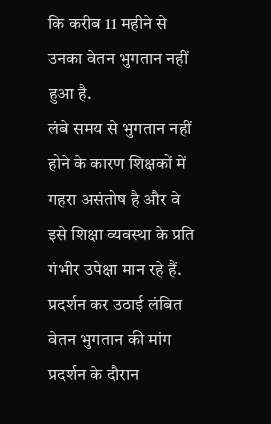कि करीब 11 महीने से उनका वेतन भुगतान नहीं हुआ है.
लंबे समय से भुगतान नहीं होने के कारण शिक्षकों में गहरा असंतोष है और वे इसे शिक्षा व्यवस्था के प्रति गंभीर उपेक्षा मान रहे हैं.
प्रदर्शन कर उठाई लंबित वेतन भुगतान की मांग
प्रदर्शन के दौरान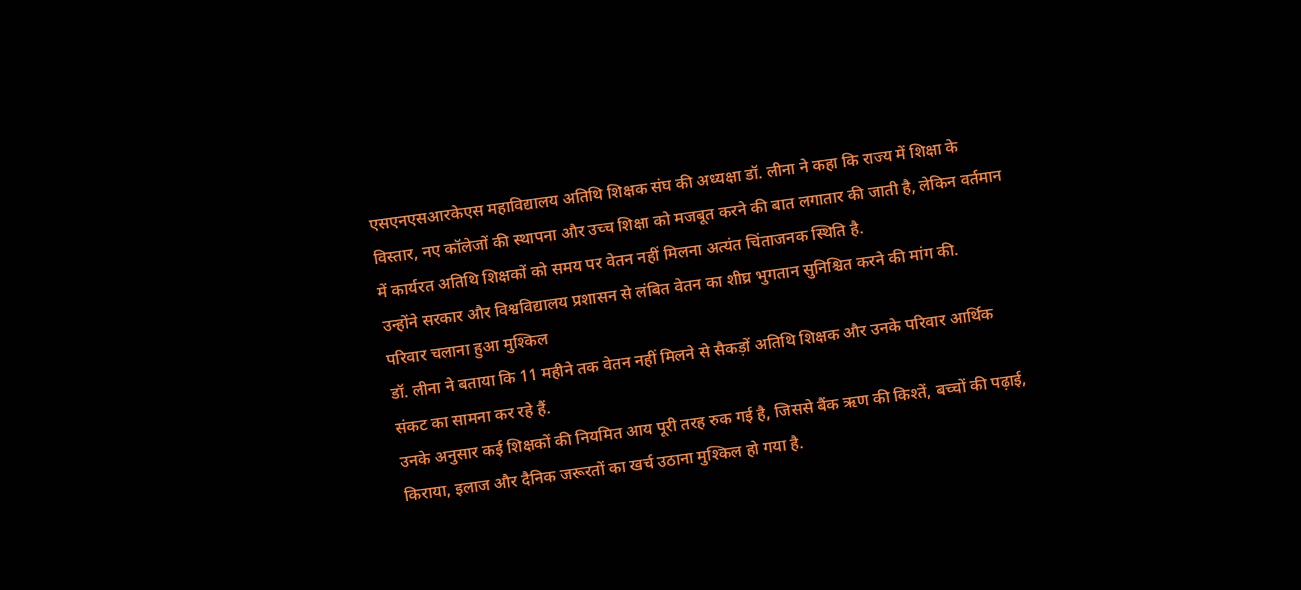एसएनएसआरकेएस महाविद्यालय अतिथि शिक्षक संघ की अध्यक्षा डॉ. लीना ने कहा कि राज्य में शिक्षा के विस्तार, नए कॉलेजों की स्थापना और उच्च शिक्षा को मजबूत करने की बात लगातार की जाती है, लेकिन वर्तमान में कार्यरत अतिथि शिक्षकों को समय पर वेतन नहीं मिलना अत्यंत चिंताजनक स्थिति है.
उन्होंने सरकार और विश्वविद्यालय प्रशासन से लंबित वेतन का शीघ्र भुगतान सुनिश्चित करने की मांग की.
परिवार चलाना हुआ मुश्किल
डॉ. लीना ने बताया कि 11 महीने तक वेतन नहीं मिलने से सैकड़ों अतिथि शिक्षक और उनके परिवार आर्थिक संकट का सामना कर रहे हैं.
उनके अनुसार कई शिक्षकों की नियमित आय पूरी तरह रुक गई है, जिससे बैंक ऋण की किश्तें, बच्चों की पढ़ाई, किराया, इलाज और दैनिक जरूरतों का खर्च उठाना मुश्किल हो गया है.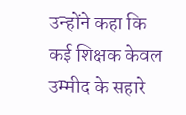उन्होंने कहा कि कई शिक्षक केवल उम्मीद के सहारे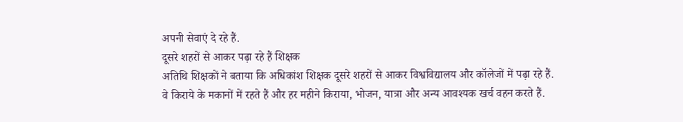अपनी सेवाएं दे रहे हैं.
दूसरे शहरों से आकर पढ़ा रहे हैं शिक्षक
अतिथि शिक्षकों ने बताया कि अधिकांश शिक्षक दूसरे शहरों से आकर विश्वविद्यालय और कॉलेजों में पढ़ा रहे हैं.
वे किराये के मकानों में रहते हैं और हर महीने किराया, भोजन, यात्रा और अन्य आवश्यक खर्च वहन करते हैं.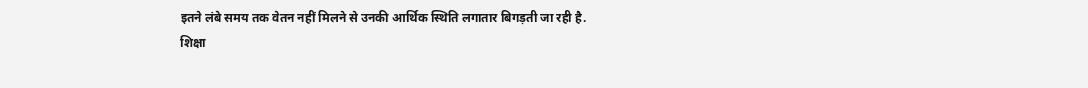इतने लंबे समय तक वेतन नहीं मिलने से उनकी आर्थिक स्थिति लगातार बिगड़ती जा रही है.
शिक्षा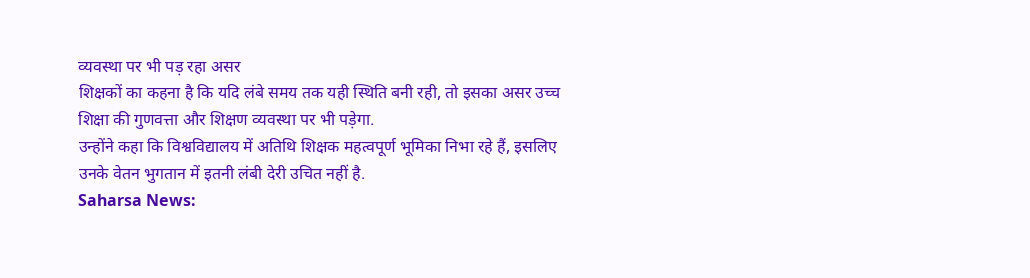व्यवस्था पर भी पड़ रहा असर
शिक्षकों का कहना है कि यदि लंबे समय तक यही स्थिति बनी रही, तो इसका असर उच्च शिक्षा की गुणवत्ता और शिक्षण व्यवस्था पर भी पड़ेगा.
उन्होंने कहा कि विश्वविद्यालय में अतिथि शिक्षक महत्वपूर्ण भूमिका निभा रहे हैं, इसलिए उनके वेतन भुगतान में इतनी लंबी देरी उचित नहीं है.
Saharsa News: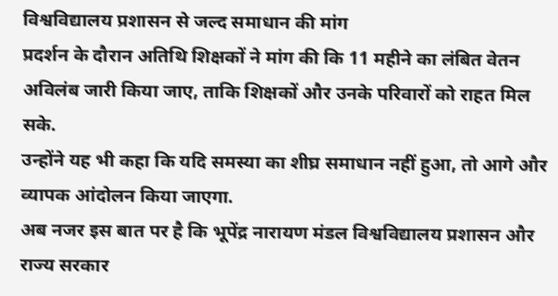विश्वविद्यालय प्रशासन से जल्द समाधान की मांग
प्रदर्शन के दौरान अतिथि शिक्षकों ने मांग की कि 11 महीने का लंबित वेतन अविलंब जारी किया जाए, ताकि शिक्षकों और उनके परिवारों को राहत मिल सके.
उन्होंने यह भी कहा कि यदि समस्या का शीघ्र समाधान नहीं हुआ, तो आगे और व्यापक आंदोलन किया जाएगा.
अब नजर इस बात पर है कि भूपेंद्र नारायण मंडल विश्वविद्यालय प्रशासन और राज्य सरकार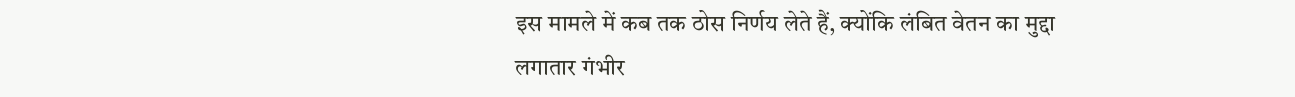इस मामले में कब तक ठोस निर्णय लेते हैं, क्योंकि लंबित वेतन का मुद्दा लगातार गंभीर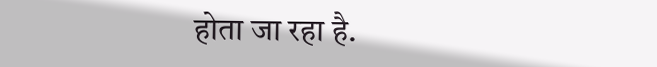होता जा रहा है.